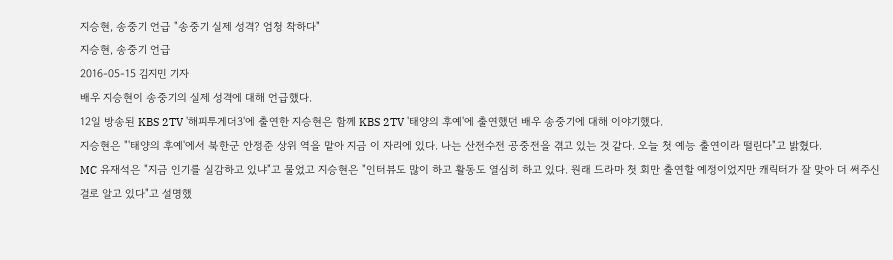지승현, 송중기 언급 "송중기 실제 성격? 엄청 착하다"
지승현, 송중기 언급
2016-05-15 김지민 기자
배우 지승현이 송중기의 실제 성격에 대해 언급했다.
12일 방송된 KBS 2TV '해피투게더3'에 출연한 지승현은 함께 KBS 2TV '태양의 후예'에 출연했던 배우 송중기에 대해 이야기했다.
지승현은 "'태양의 후예'에서 북한군 안정준 상위 역을 맡아 지금 이 자리에 있다. 나는 산전수전 공중전을 겪고 있는 것 같다. 오늘 첫 예능 출연이라 떨린다"고 밝혔다.
MC 유재석은 "지금 인기를 실감하고 있냐"고 물었고 지승현은 "인터뷰도 많이 하고 활동도 열심히 하고 있다. 원래 드라마 첫 회만 출연할 예정이었지만 캐릭터가 잘 맞아 더 써주신 걸로 알고 있다"고 설명했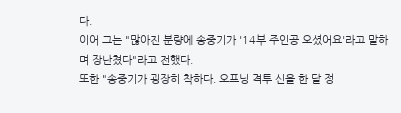다.
이어 그는 "많아진 분량에 송중기가 '14부 주인공 오셨어요'라고 말하며 장난쳤다"라고 전했다.
또한 "송중기가 굉장히 착하다. 오프닝 격투 신을 한 달 정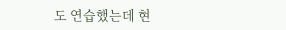도 연습했는데 현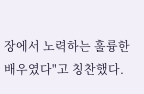장에서 노력하는 훌륭한 배우였다"고 칭찬했다.